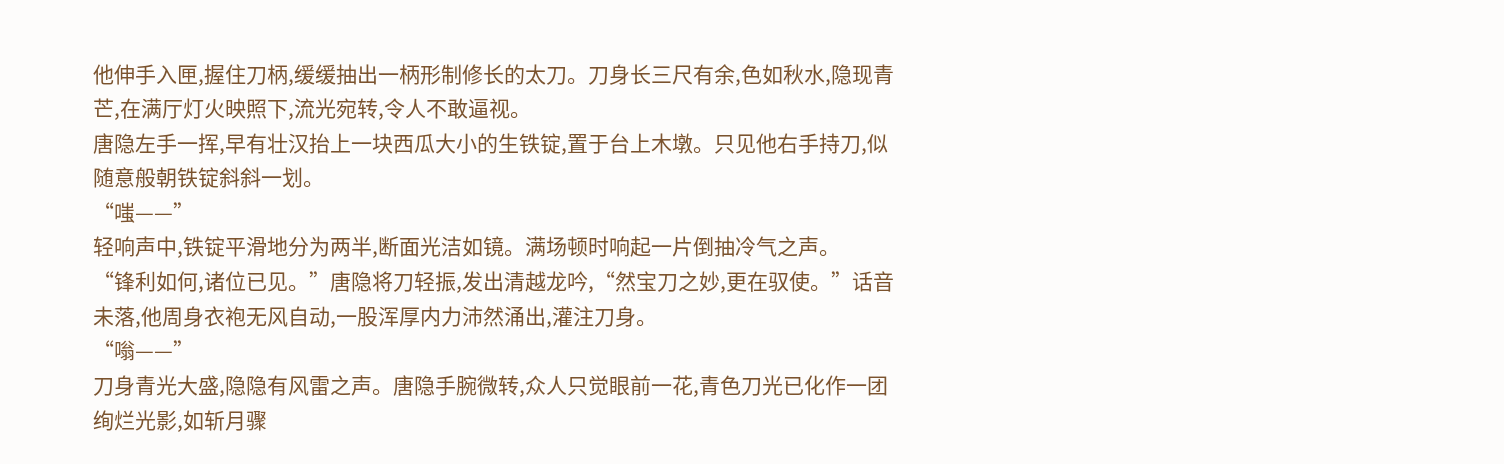他伸手入匣,握住刀柄,缓缓抽出一柄形制修长的太刀。刀身长三尺有余,色如秋水,隐现青芒,在满厅灯火映照下,流光宛转,令人不敢逼视。
唐隐左手一挥,早有壮汉抬上一块西瓜大小的生铁锭,置于台上木墩。只见他右手持刀,似随意般朝铁锭斜斜一划。
“嗤——”
轻响声中,铁锭平滑地分为两半,断面光洁如镜。满场顿时响起一片倒抽冷气之声。
“锋利如何,诸位已见。”唐隐将刀轻振,发出清越龙吟,“然宝刀之妙,更在驭使。”话音未落,他周身衣袍无风自动,一股浑厚内力沛然涌出,灌注刀身。
“嗡——”
刀身青光大盛,隐隐有风雷之声。唐隐手腕微转,众人只觉眼前一花,青色刀光已化作一团绚烂光影,如斩月骤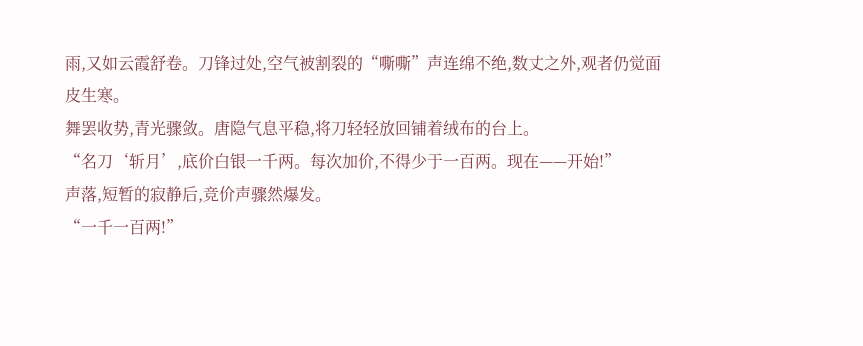雨,又如云霞舒卷。刀锋过处,空气被割裂的“嘶嘶”声连绵不绝,数丈之外,观者仍觉面皮生寒。
舞罢收势,青光骤敛。唐隐气息平稳,将刀轻轻放回铺着绒布的台上。
“名刀‘斩月’,底价白银一千两。每次加价,不得少于一百两。现在——开始!”
声落,短暂的寂静后,竞价声骤然爆发。
“一千一百两!”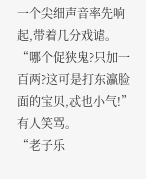一个尖细声音率先响起,带着几分戏谑。
“哪个促狭鬼?只加一百两?这可是打东瀛脸面的宝贝,忒也小气!”有人笑骂。
“老子乐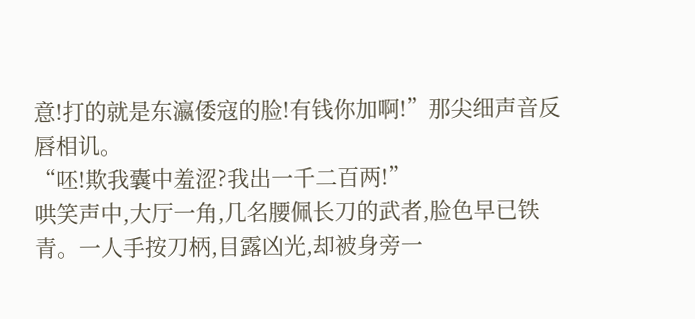意!打的就是东瀛倭寇的脸!有钱你加啊!”那尖细声音反唇相讥。
“呸!欺我囊中羞涩?我出一千二百两!”
哄笑声中,大厅一角,几名腰佩长刀的武者,脸色早已铁青。一人手按刀柄,目露凶光,却被身旁一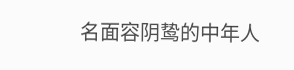名面容阴鸷的中年人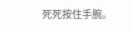死死按住手腕。